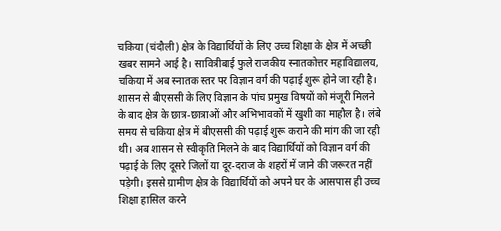चकिया (चंदौली) क्षेत्र के विद्यार्थियों के लिए उच्च शिक्षा के क्षेत्र में अच्छी खबर सामने आई है। सावित्रीबाई फुले राजकीय स्नातकोत्तर महाविद्यालय, चकिया में अब स्नातक स्तर पर विज्ञान वर्ग की पढ़ाई शुरू होने जा रही है। शासन से बीएससी के लिए विज्ञान के पांच प्रमुख विषयों को मंजूरी मिलने के बाद क्षेत्र के छात्र-छात्राओं और अभिभावकों में खुशी का माहौल है। लंबे समय से चकिया क्षेत्र में बीएससी की पढ़ाई शुरू कराने की मांग की जा रही थी। अब शासन से स्वीकृति मिलने के बाद विद्यार्थियों को विज्ञान वर्ग की पढ़ाई के लिए दूसरे जिलों या दूर-दराज के शहरों में जाने की जरूरत नहीं पड़ेगी। इससे ग्रामीण क्षेत्र के विद्यार्थियों को अपने घर के आसपास ही उच्च शिक्षा हासिल करने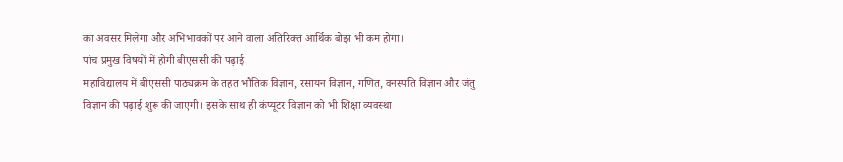का अवसर मिलेगा और अभिभावकों पर आने वाला अतिरिक्त आर्थिक बोझ भी कम होगा।
पांच प्रमुख विषयों में होगी बीएससी की पढ़ाई
महाविद्यालय में बीएससी पाठ्यक्रम के तहत भौतिक विज्ञान, रसायन विज्ञान, गणित, वनस्पति विज्ञान और जंतु विज्ञान की पढ़ाई शुरू की जाएगी। इसके साथ ही कंप्यूटर विज्ञान को भी शिक्षा व्यवस्था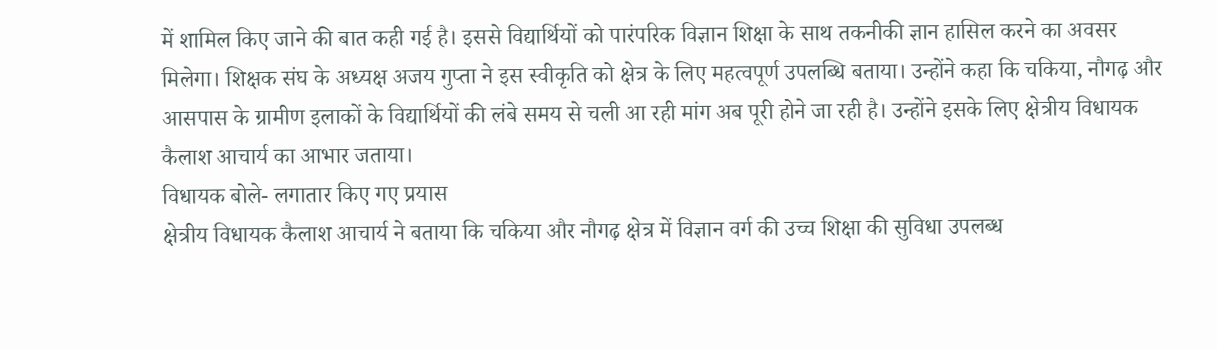में शामिल किए जाने की बात कही गई है। इससे विद्यार्थियों को पारंपरिक विज्ञान शिक्षा के साथ तकनीकी ज्ञान हासिल करने का अवसर मिलेगा। शिक्षक संघ के अध्यक्ष अजय गुप्ता ने इस स्वीकृति को क्षेत्र के लिए महत्वपूर्ण उपलब्धि बताया। उन्होंने कहा कि चकिया, नौगढ़ और आसपास के ग्रामीण इलाकों के विद्यार्थियों की लंबे समय से चली आ रही मांग अब पूरी होने जा रही है। उन्होंने इसके लिए क्षेत्रीय विधायक कैलाश आचार्य का आभार जताया।
विधायक बोले- लगातार किए गए प्रयास
क्षेत्रीय विधायक कैलाश आचार्य ने बताया कि चकिया और नौगढ़ क्षेत्र में विज्ञान वर्ग की उच्च शिक्षा की सुविधा उपलब्ध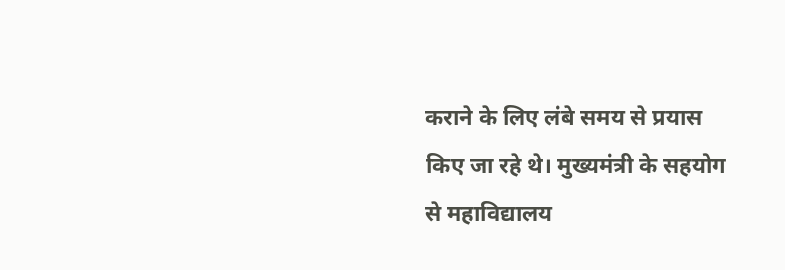कराने के लिए लंबे समय से प्रयास किए जा रहे थे। मुख्यमंत्री के सहयोग से महाविद्यालय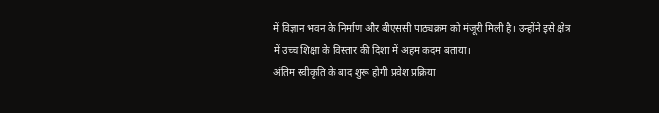में विज्ञान भवन के निर्माण और बीएससी पाठ्यक्रम को मंजूरी मिली है। उन्होंने इसे क्षेत्र में उच्च शिक्षा के विस्तार की दिशा में अहम कदम बताया।
अंतिम स्वीकृति के बाद शुरू होगी प्रवेश प्रक्रिया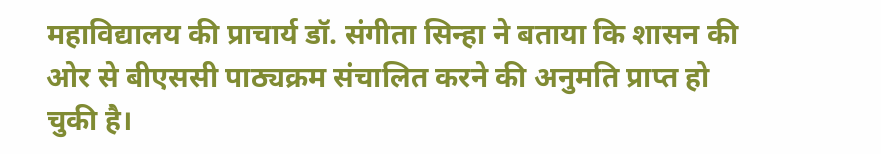महाविद्यालय की प्राचार्य डॉ. संगीता सिन्हा ने बताया कि शासन की ओर से बीएससी पाठ्यक्रम संचालित करने की अनुमति प्राप्त हो चुकी है।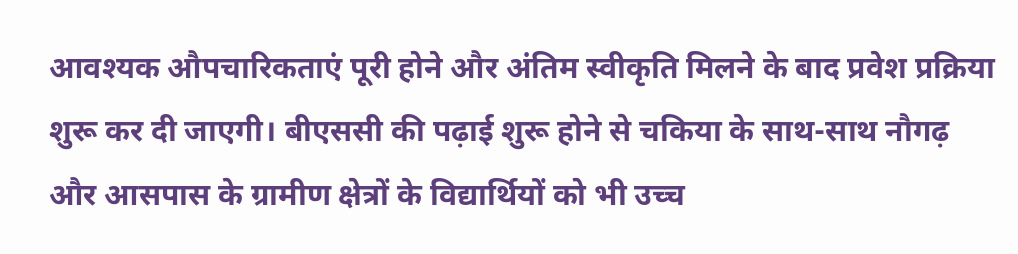आवश्यक औपचारिकताएं पूरी होने और अंतिम स्वीकृति मिलने के बाद प्रवेश प्रक्रिया शुरू कर दी जाएगी। बीएससी की पढ़ाई शुरू होने से चकिया के साथ-साथ नौगढ़ और आसपास के ग्रामीण क्षेत्रों के विद्यार्थियों को भी उच्च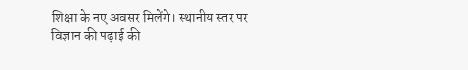शिक्षा के नए अवसर मिलेंगे। स्थानीय स्तर पर विज्ञान की पढ़ाई की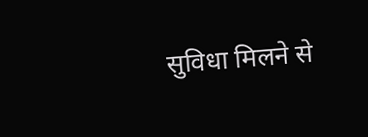सुविधा मिलने से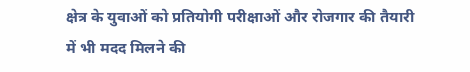क्षेत्र के युवाओं को प्रतियोगी परीक्षाओं और रोजगार की तैयारी में भी मदद मिलने की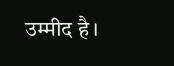उम्मीद है।